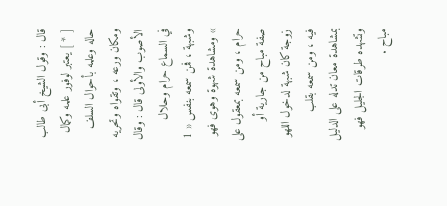قال : وقول الشيخ أبى طالب [ * ] يعتبر لوفور علمه وكمال حاله وعلمه بأحوال السلف ومكان ورعه ، وتقواه وتحريه الأصوب والأولى قال : وقال في السماع حرام وحلال وشبهة ، فمن سمعه بنفس « 1 » ومشاهدة شهوة وهوى فهو حرام ، ومن سمعه بمعقول على صفة مباح من جارية أو زوجة كان شبهة لدخول اللهو فيه ، ومن سمعه بقلب بمشاهدة معان تدله على الدليل وتشهده طرقات الجليل فهو مباح .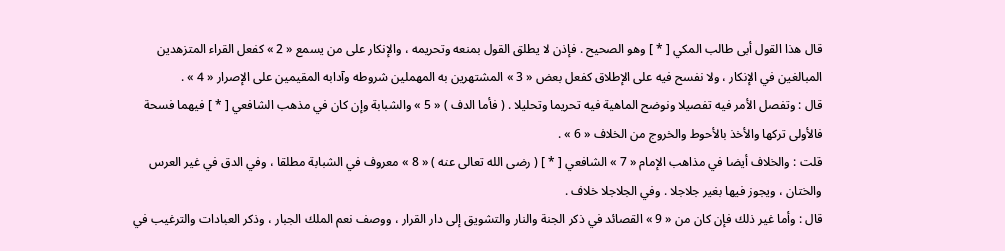قال هذا القول أبى طالب المكي [ * ] وهو الصحيح . فإذن لا يطلق القول بمنعه وتحريمه ، والإنكار على من يسمع « 2 » كفعل القراء المتزهدين المبالغين في الإنكار ، ولا نفسح فيه على الإطلاق كفعل بعض « 3 » المشتهرين به المهملين شروطه وآدابه المقيمين على الإصرار « 4 » .
قال : وتفصل الأمر فيه تفصيلا ونوضح الماهية فيه تحريما وتحليلا . ( فأما الدف ) « 5 » والشبابة وإن كان في مذهب الشافعي [ * ] فيهما فسحة فالأولى تركها والأخذ بالأحوط والخروج من الخلاف « 6 » .
قلت : والخلاف أيضا في مذاهب الإمام « 7 » الشافعي [ * ] ( رضى الله تعالى عنه ) « 8 » معروف في الشبابة مطلقا ، وفي الدق في غير العرس والختان ، ويجوز فيها بغير جلاجلا . وفي الجلاجلا خلاف .
قال : وأما غير ذلك فإن كان من « 9 » القصائد في ذكر الجنة والنار والتشويق إلى دار القرار ، ووصف نعم الملك الجبار ، وذكر العبادات والترغيب في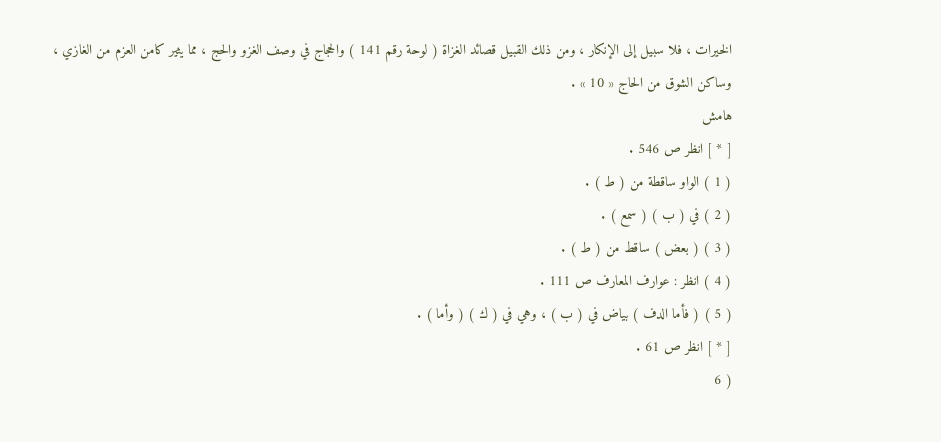الخيرات ، فلا سبيل إلى الإنكار ، ومن ذلك القبيل قصائد الغزاة ( لوحة رقم 141 ) والحجاج في وصف الغزو والحج ، مما يثير كامن العزم من الغازي ، وساكن الشوق من الحاج « 10 » .
هامش
[ * ] انظر ص 546 .
( 1 ) الواو ساقطة من ( ط ) .
( 2 ) في ( ب ) ( سمع ) .
( 3 ) ( بعض ) ساقط من ( ط ) .
( 4 ) انظر : عوارف المعارف ص 111 .
( 5 ) ( فأما الدف ) بياض في ( ب ) ، وهي في ( ك ) ( وأما ) .
[ * ] انظر ص 61 .
( 6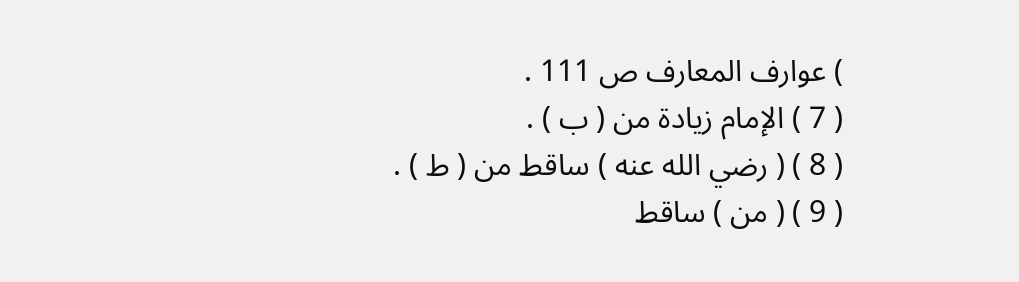) عوارف المعارف ص 111 .
( 7 ) الإمام زيادة من ( ب ) .
( 8 ) ( رضي الله عنه ) ساقط من ( ط ) .
( 9 ) ( من ) ساقط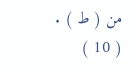من ( ط ) .
( 10 )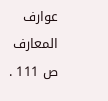عوارف المعارف ص 111 .